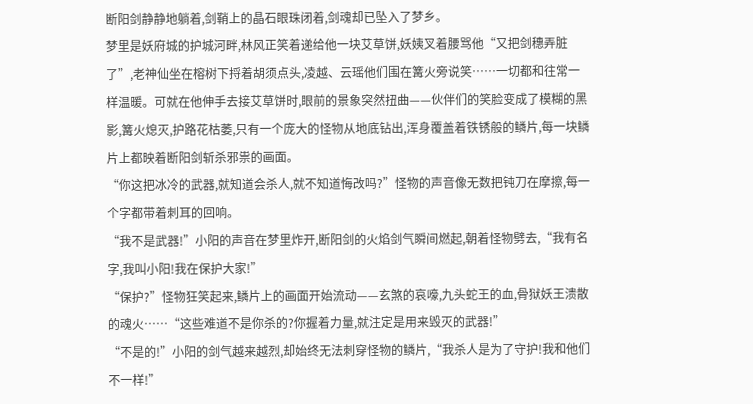断阳剑静静地躺着,剑鞘上的晶石眼珠闭着,剑魂却已坠入了梦乡。
梦里是妖府城的护城河畔,林风正笑着递给他一块艾草饼,妖姨叉着腰骂他“又把剑穗弄脏了”,老神仙坐在榕树下捋着胡须点头,凌越、云瑶他们围在篝火旁说笑……一切都和往常一样温暖。可就在他伸手去接艾草饼时,眼前的景象突然扭曲——伙伴们的笑脸变成了模糊的黑影,篝火熄灭,护路花枯萎,只有一个庞大的怪物从地底钻出,浑身覆盖着铁锈般的鳞片,每一块鳞片上都映着断阳剑斩杀邪祟的画面。
“你这把冰冷的武器,就知道会杀人,就不知道悔改吗?”怪物的声音像无数把钝刀在摩擦,每一个字都带着刺耳的回响。
“我不是武器!”小阳的声音在梦里炸开,断阳剑的火焰剑气瞬间燃起,朝着怪物劈去,“我有名字,我叫小阳!我在保护大家!”
“保护?”怪物狂笑起来,鳞片上的画面开始流动——玄煞的哀嚎,九头蛇王的血,骨狱妖王溃散的魂火……“这些难道不是你杀的?你握着力量,就注定是用来毁灭的武器!”
“不是的!”小阳的剑气越来越烈,却始终无法刺穿怪物的鳞片,“我杀人是为了守护!我和他们不一样!”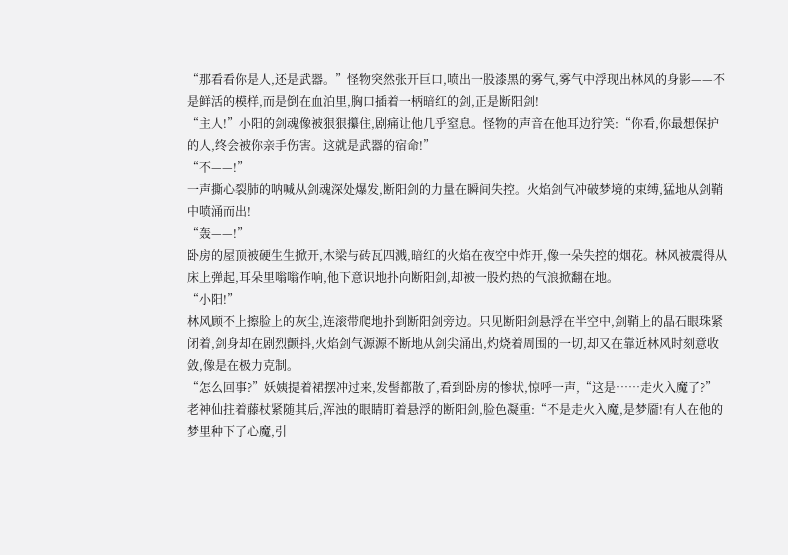“那看看你是人,还是武器。”怪物突然张开巨口,喷出一股漆黑的雾气,雾气中浮现出林风的身影——不是鲜活的模样,而是倒在血泊里,胸口插着一柄暗红的剑,正是断阳剑!
“主人!”小阳的剑魂像被狠狠攥住,剧痛让他几乎窒息。怪物的声音在他耳边狞笑:“你看,你最想保护的人,终会被你亲手伤害。这就是武器的宿命!”
“不——!”
一声撕心裂肺的呐喊从剑魂深处爆发,断阳剑的力量在瞬间失控。火焰剑气冲破梦境的束缚,猛地从剑鞘中喷涌而出!
“轰——!”
卧房的屋顶被硬生生掀开,木梁与砖瓦四溅,暗红的火焰在夜空中炸开,像一朵失控的烟花。林风被震得从床上弹起,耳朵里嗡嗡作响,他下意识地扑向断阳剑,却被一股灼热的气浪掀翻在地。
“小阳!”
林风顾不上擦脸上的灰尘,连滚带爬地扑到断阳剑旁边。只见断阳剑悬浮在半空中,剑鞘上的晶石眼珠紧闭着,剑身却在剧烈颤抖,火焰剑气源源不断地从剑尖涌出,灼烧着周围的一切,却又在靠近林风时刻意收敛,像是在极力克制。
“怎么回事?”妖姨提着裙摆冲过来,发髻都散了,看到卧房的惨状,惊呼一声,“这是……走火入魔了?”
老神仙拄着藤杖紧随其后,浑浊的眼睛盯着悬浮的断阳剑,脸色凝重:“不是走火入魔,是梦靥!有人在他的梦里种下了心魔,引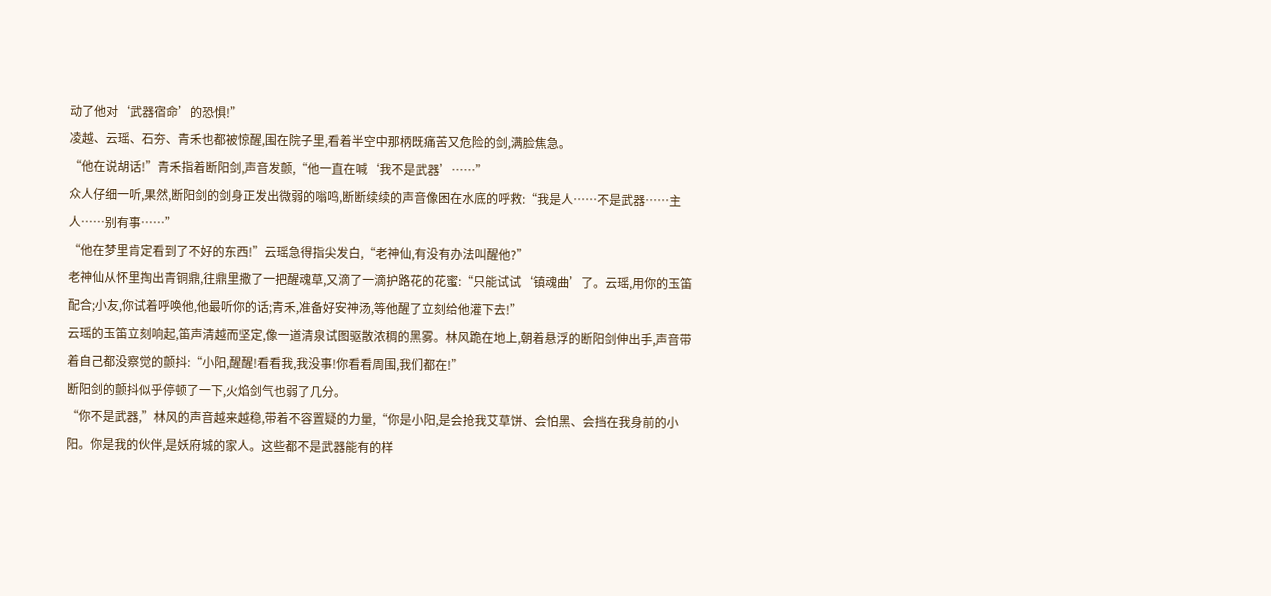动了他对‘武器宿命’的恐惧!”
凌越、云瑶、石夯、青禾也都被惊醒,围在院子里,看着半空中那柄既痛苦又危险的剑,满脸焦急。
“他在说胡话!”青禾指着断阳剑,声音发颤,“他一直在喊‘我不是武器’……”
众人仔细一听,果然,断阳剑的剑身正发出微弱的嗡鸣,断断续续的声音像困在水底的呼救:“我是人……不是武器……主人……别有事……”
“他在梦里肯定看到了不好的东西!”云瑶急得指尖发白,“老神仙,有没有办法叫醒他?”
老神仙从怀里掏出青铜鼎,往鼎里撒了一把醒魂草,又滴了一滴护路花的花蜜:“只能试试‘镇魂曲’了。云瑶,用你的玉笛配合;小友,你试着呼唤他,他最听你的话;青禾,准备好安神汤,等他醒了立刻给他灌下去!”
云瑶的玉笛立刻响起,笛声清越而坚定,像一道清泉试图驱散浓稠的黑雾。林风跪在地上,朝着悬浮的断阳剑伸出手,声音带着自己都没察觉的颤抖:“小阳,醒醒!看看我,我没事!你看看周围,我们都在!”
断阳剑的颤抖似乎停顿了一下,火焰剑气也弱了几分。
“你不是武器,”林风的声音越来越稳,带着不容置疑的力量,“你是小阳,是会抢我艾草饼、会怕黑、会挡在我身前的小阳。你是我的伙伴,是妖府城的家人。这些都不是武器能有的样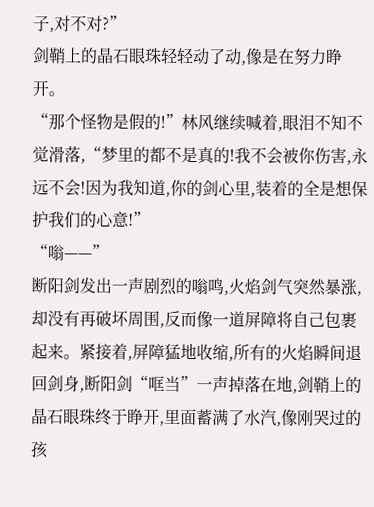子,对不对?”
剑鞘上的晶石眼珠轻轻动了动,像是在努力睁开。
“那个怪物是假的!”林风继续喊着,眼泪不知不觉滑落,“梦里的都不是真的!我不会被你伤害,永远不会!因为我知道,你的剑心里,装着的全是想保护我们的心意!”
“嗡——”
断阳剑发出一声剧烈的嗡鸣,火焰剑气突然暴涨,却没有再破坏周围,反而像一道屏障将自己包裹起来。紧接着,屏障猛地收缩,所有的火焰瞬间退回剑身,断阳剑“哐当”一声掉落在地,剑鞘上的晶石眼珠终于睁开,里面蓄满了水汽,像刚哭过的孩